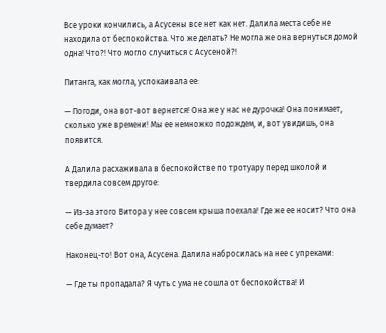Все уроки кончились, а Асусены все нет как нет. Далила места себе не находила от беспокойства. Что же делать? Не могла же она вернуться домой одна! Что?! Что могло случиться с Асусеной?!

Питанга, как могла, успокаивала ее:

— Погоди, она вот-вот вернется! Она же у нас не дурочка! Она понимает, сколько уже времени! Мы ее немножко подождем, и, вот увидишь, она появится.

А Далила расхаживала в беспокойстве по тротуару перед школой и твердила совсем другое:

— Из-за этого Витора у нее совсем крыша поехала! Где же ее носит? Что она себе думает?

Наконец-то! Вот она, Асусена. Далила набросилась на нее с упреками:

— Где ты пропадала? Я чуть с ума не сошла от беспокойства! И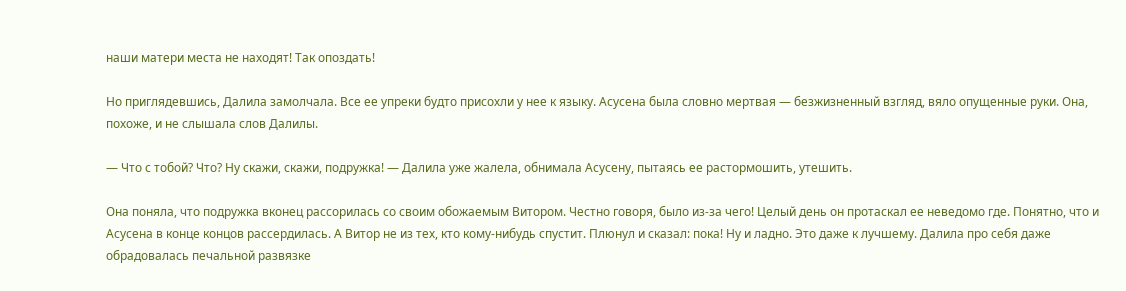наши матери места не находят! Так опоздать!

Но приглядевшись, Далила замолчала. Все ее упреки будто присохли у нее к языку. Асусена была словно мертвая — безжизненный взгляд, вяло опущенные руки. Она, похоже, и не слышала слов Далилы.

— Что с тобой? Что? Ну скажи, скажи, подружка! — Далила уже жалела, обнимала Асусену, пытаясь ее растормошить, утешить.

Она поняла, что подружка вконец рассорилась со своим обожаемым Витором. Честно говоря, было из-за чего! Целый день он протаскал ее неведомо где. Понятно, что и Асусена в конце концов рассердилась. А Витор не из тех, кто кому-нибудь спустит. Плюнул и сказал: пока! Ну и ладно. Это даже к лучшему. Далила про себя даже обрадовалась печальной развязке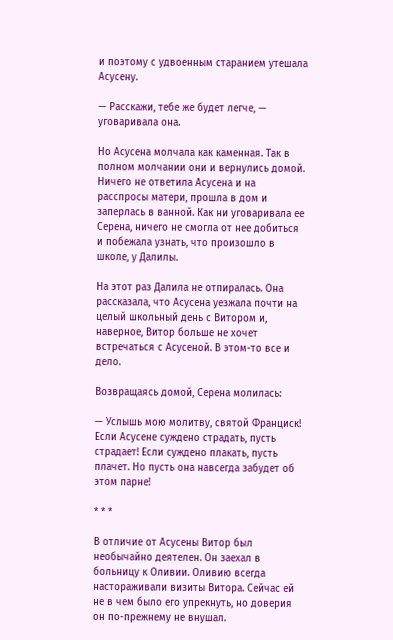и поэтому с удвоенным старанием утешала Асусену.

— Расскажи, тебе же будет легче, — уговаривала она.

Но Асусена молчала как каменная. Так в полном молчании они и вернулись домой. Ничего не ответила Асусена и на расспросы матери, прошла в дом и заперлась в ванной. Как ни уговаривала ее Серена, ничего не смогла от нее добиться и побежала узнать, что произошло в школе, у Далилы.

На этот раз Далила не отпиралась. Она рассказала, что Асусена уезжала почти на целый школьный день с Витором и, наверное, Витор больше не хочет встречаться с Асусеной. В этом-то все и дело.

Возвращаясь домой, Серена молилась:

— Услышь мою молитву, святой Франциск! Если Асусене суждено страдать, пусть страдает! Если суждено плакать, пусть плачет. Но пусть она навсегда забудет об этом парне!

* * *

В отличие от Асусены Витор был необычайно деятелен. Он заехал в больницу к Оливии. Оливию всегда настораживали визиты Витора. Сейчас ей не в чем было его упрекнуть, но доверия он по-прежнему не внушал.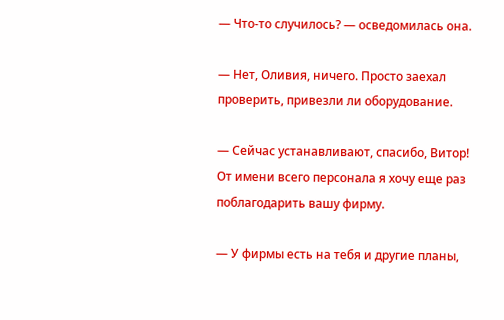— Что-то случилось? — осведомилась она.

— Нет, Оливия, ничего. Просто заехал проверить, привезли ли оборудование.

— Сейчас устанавливают, спасибо, Витор! От имени всего персонала я хочу еще раз поблагодарить вашу фирму.

— У фирмы есть на тебя и другие планы,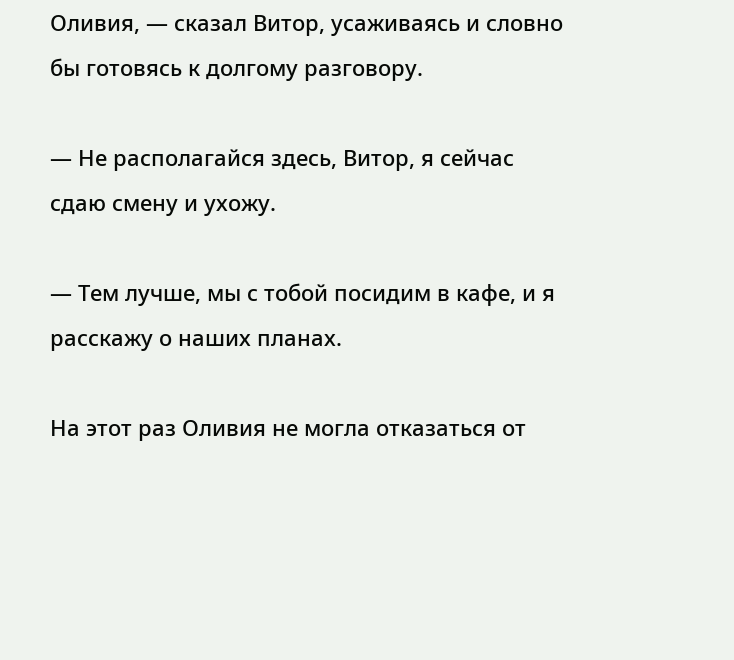Оливия, — сказал Витор, усаживаясь и словно бы готовясь к долгому разговору.

— Не располагайся здесь, Витор, я сейчас сдаю смену и ухожу.

— Тем лучше, мы с тобой посидим в кафе, и я расскажу о наших планах.

На этот раз Оливия не могла отказаться от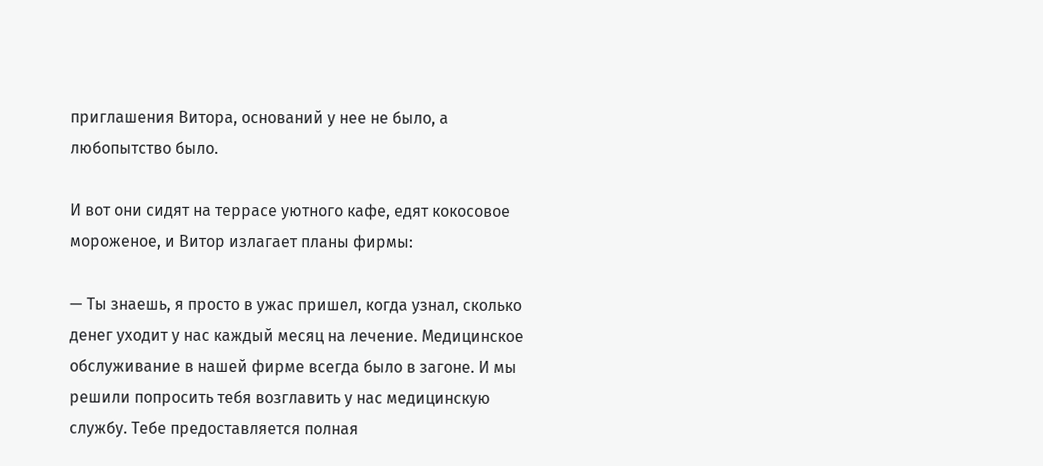приглашения Витора, оснований у нее не было, а любопытство было.

И вот они сидят на террасе уютного кафе, едят кокосовое мороженое, и Витор излагает планы фирмы:

— Ты знаешь, я просто в ужас пришел, когда узнал, сколько денег уходит у нас каждый месяц на лечение. Медицинское обслуживание в нашей фирме всегда было в загоне. И мы решили попросить тебя возглавить у нас медицинскую службу. Тебе предоставляется полная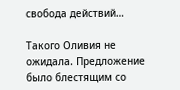свобода действий…

Такого Оливия не ожидала. Предложение было блестящим со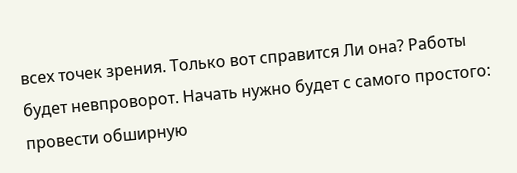всех точек зрения. Только вот справится Ли она? Работы будет невпроворот. Начать нужно будет с самого простого: провести обширную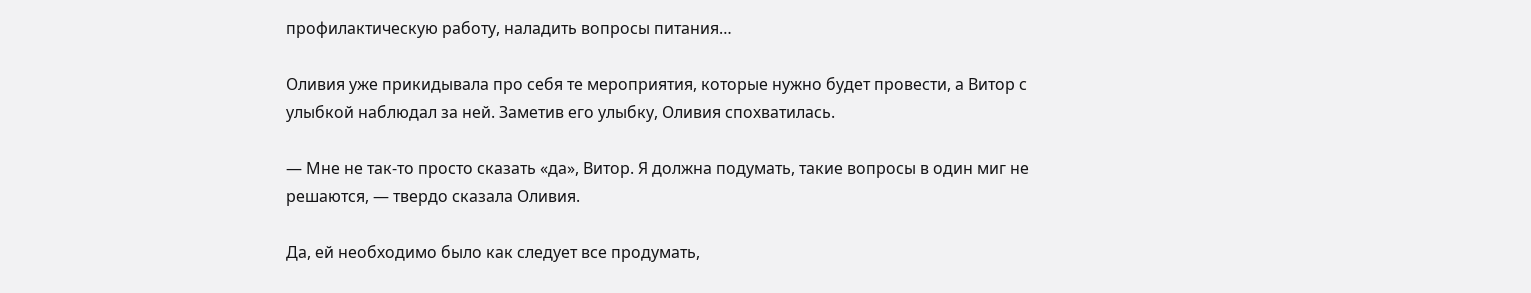профилактическую работу, наладить вопросы питания…

Оливия уже прикидывала про себя те мероприятия, которые нужно будет провести, а Витор с улыбкой наблюдал за ней. Заметив его улыбку, Оливия спохватилась.

— Мне не так-то просто сказать «да», Витор. Я должна подумать, такие вопросы в один миг не решаются, — твердо сказала Оливия.

Да, ей необходимо было как следует все продумать,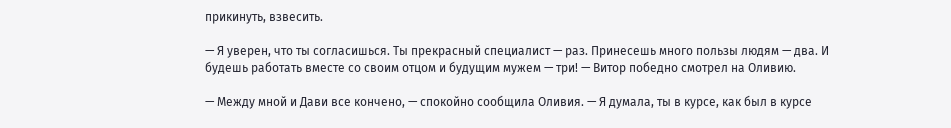прикинуть, взвесить.

— Я уверен, что ты согласишься. Ты прекрасный специалист — раз. Принесешь много пользы людям — два. И будешь работать вместе со своим отцом и будущим мужем — три! — Витор победно смотрел на Оливию.

— Между мной и Дави все кончено, — спокойно сообщила Оливия. — Я думала, ты в курсе, как был в курсе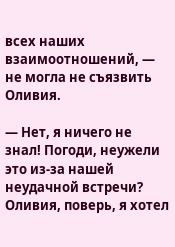всех наших взаимоотношений, — не могла не съязвить Оливия.

— Нет, я ничего не знал! Погоди, неужели это из-за нашей неудачной встречи? Оливия, поверь, я хотел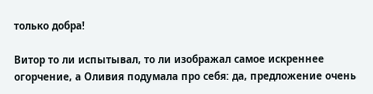только добра!

Витор то ли испытывал, то ли изображал самое искреннее огорчение, а Оливия подумала про себя: да, предложение очень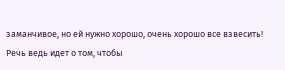заманчивое, но ей нужно хорошо, очень хорошо все взвесить! Речь ведь идет о том, чтобы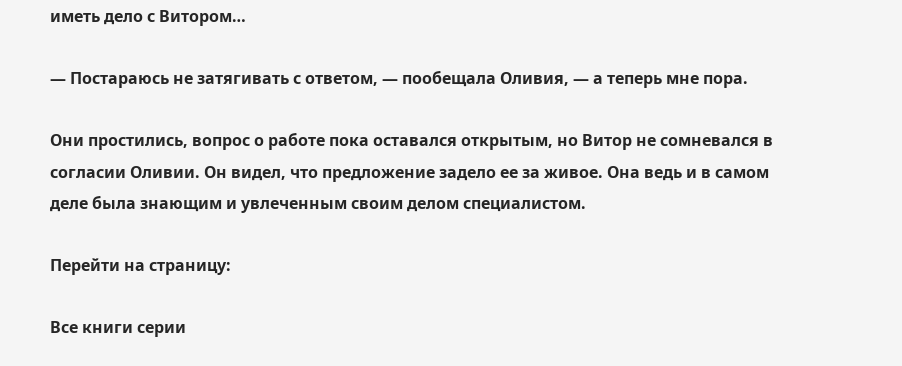иметь дело с Витором…

— Постараюсь не затягивать с ответом, — пообещала Оливия, — а теперь мне пора.

Они простились, вопрос о работе пока оставался открытым, но Витор не сомневался в согласии Оливии. Он видел, что предложение задело ее за живое. Она ведь и в самом деле была знающим и увлеченным своим делом специалистом.

Перейти на страницу:

Все книги серии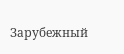Зарубежный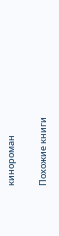кинороман

Похожие книги